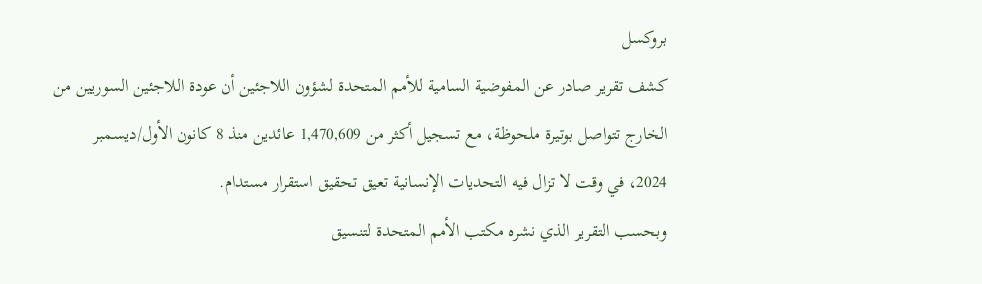بروكسل
كشف تقرير صادر عن المفوضية السامية للأمم المتحدة لشؤون اللاجئين أن عودة اللاجئين السوريين من الخارج تتواصل بوتيرة ملحوظة، مع تسجيل أكثر من 1,470,609 عائدين منذ 8 كانون الأول/ديسمبر 2024، في وقت لا تزال فيه التحديات الإنسانية تعيق تحقيق استقرار مستدام.
وبحسب التقرير الذي نشره مكتب الأمم المتحدة لتنسيق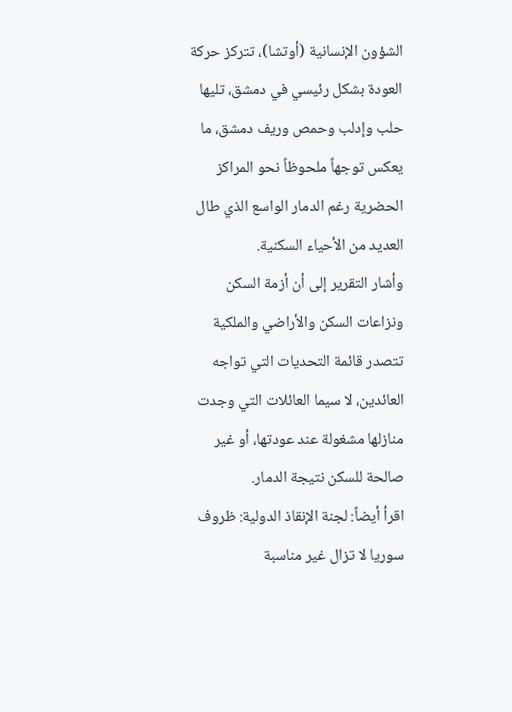الشؤون الإنسانية (أوتشا)، تتركز حركة العودة بشكل رئيسي في دمشق، تليها حلب وإدلب وحمص وريف دمشق، ما يعكس توجهاً ملحوظاً نحو المراكز الحضرية رغم الدمار الواسع الذي طال العديد من الأحياء السكنية.
وأشار التقرير إلى أن أزمة السكن ونزاعات السكن والأراضي والملكية تتصدر قائمة التحديات التي تواجه العائدين، لا سيما العائلات التي وجدت منازلها مشغولة عند عودتها، أو غير صالحة للسكن نتيجة الدمار.
اقرأ أيضاً: لجنة الإنقاذ الدولية: ظروف سوريا لا تزال غير مناسبة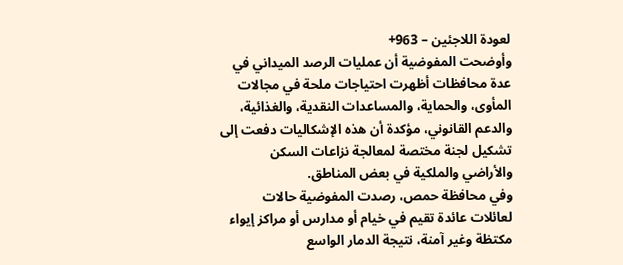لعودة اللاجئين – 963+
وأوضحت المفوضية أن عمليات الرصد الميداني في عدة محافظات أظهرت احتياجات ملحة في مجالات المأوى، والحماية، والمساعدات النقدية، والغذائية، والدعم القانوني، مؤكدة أن هذه الإشكاليات دفعت إلى تشكيل لجنة مختصة لمعالجة نزاعات السكن والأراضي والملكية في بعض المناطق.
وفي محافظة حمص، رصدت المفوضية حالات لعائلات عائدة تقيم في خيام أو مدارس أو مراكز إيواء مكتظة وغير آمنة، نتيجة الدمار الواسع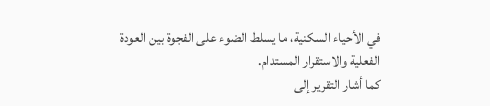في الأحياء السكنية، ما يسلط الضوء على الفجوة بين العودة الفعلية والاستقرار المستدام.
كما أشار التقرير إلى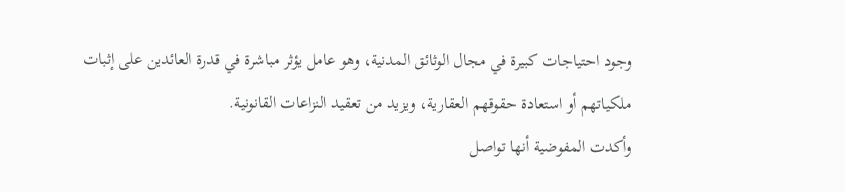وجود احتياجات كبيرة في مجال الوثائق المدنية، وهو عامل يؤثر مباشرة في قدرة العائدين على إثبات ملكياتهم أو استعادة حقوقهم العقارية، ويزيد من تعقيد النزاعات القانونية.
وأكدت المفوضية أنها تواصل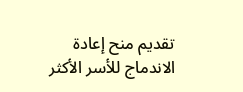تقديم منح إعادة الاندماج للأسر الأكثر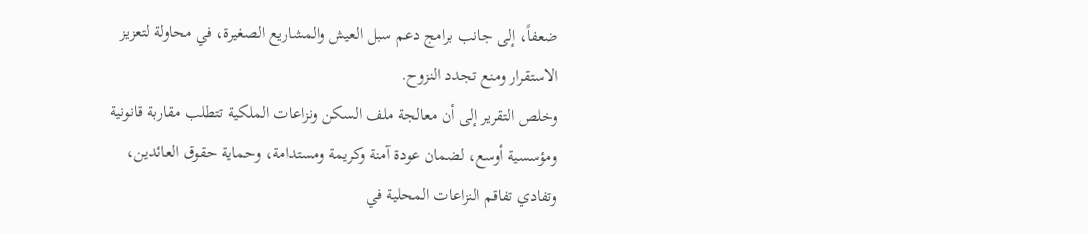ضعفاً، إلى جانب برامج دعم سبل العيش والمشاريع الصغيرة، في محاولة لتعزيز الاستقرار ومنع تجدد النزوح.
وخلص التقرير إلى أن معالجة ملف السكن ونزاعات الملكية تتطلب مقاربة قانونية ومؤسسية أوسع، لضمان عودة آمنة وكريمة ومستدامة، وحماية حقوق العائدين، وتفادي تفاقم النزاعات المحلية في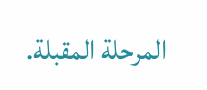المرحلة المقبلة.